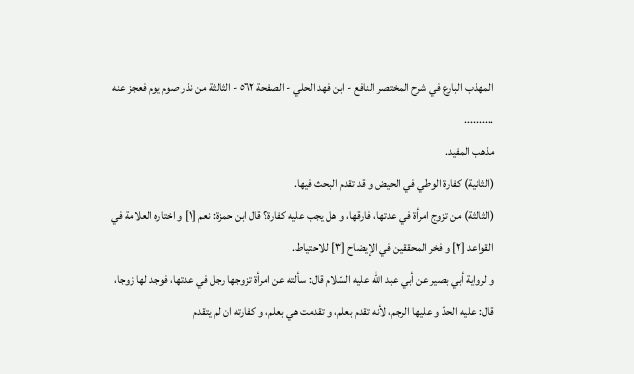المهذب البارع في شرح المختصر النافع - ابن فهد الحلي - الصفحة ٥٦٢ - الثالثة من نذر صوم يوم فعجز عنه
..........
مذهب المفيد.
(الثانية) كفارة الوطي في الحيض و قد تقدم البحث فيها.
(الثالثة) من تزوج امرأة في عدتها، فارقها، و هل يجب عليه كفارة؟ قال ابن حمزة: نعم [١] و اختاره العلامة في القواعد [٢] و فخر المحققين في الإيضاح [٣] للاحتياط.
و لرواية أبي بصير عن أبي عبد اللّٰه عليه السّلام قال: سألته عن امرأة تزوجها رجل في عدتها، فوجد لها زوجا، قال: عليه الحدّ و عليها الرجم، لأنه تقدم بعلم، و تقدمت هي بعلم، و كفارته ان لم يتقدم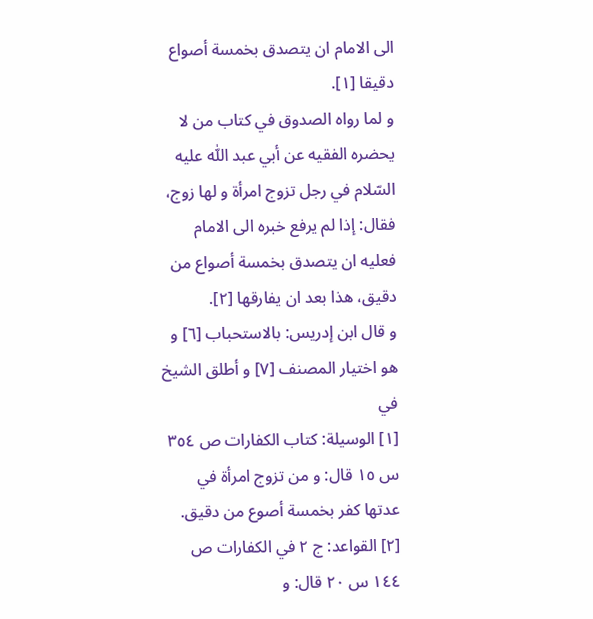الى الامام ان يتصدق بخمسة أصواع دقيقا [١].
و لما رواه الصدوق في كتاب من لا يحضره الفقيه عن أبي عبد اللّٰه عليه السّلام في رجل تزوج امرأة و لها زوج، فقال: إذا لم يرفع خبره الى الامام فعليه ان يتصدق بخمسة أصواع من دقيق، هذا بعد ان يفارقها [٢].
و قال ابن إدريس: بالاستحباب [٦] و هو اختيار المصنف [٧] و أطلق الشيخ في
[١] الوسيلة: كتاب الكفارات ص ٣٥٤ س ١٥ قال: و من تزوج امرأة في عدتها كفر بخمسة أصوع من دقيق.
[٢] القواعد: ج ٢ في الكفارات ص ١٤٤ س ٢٠ قال: و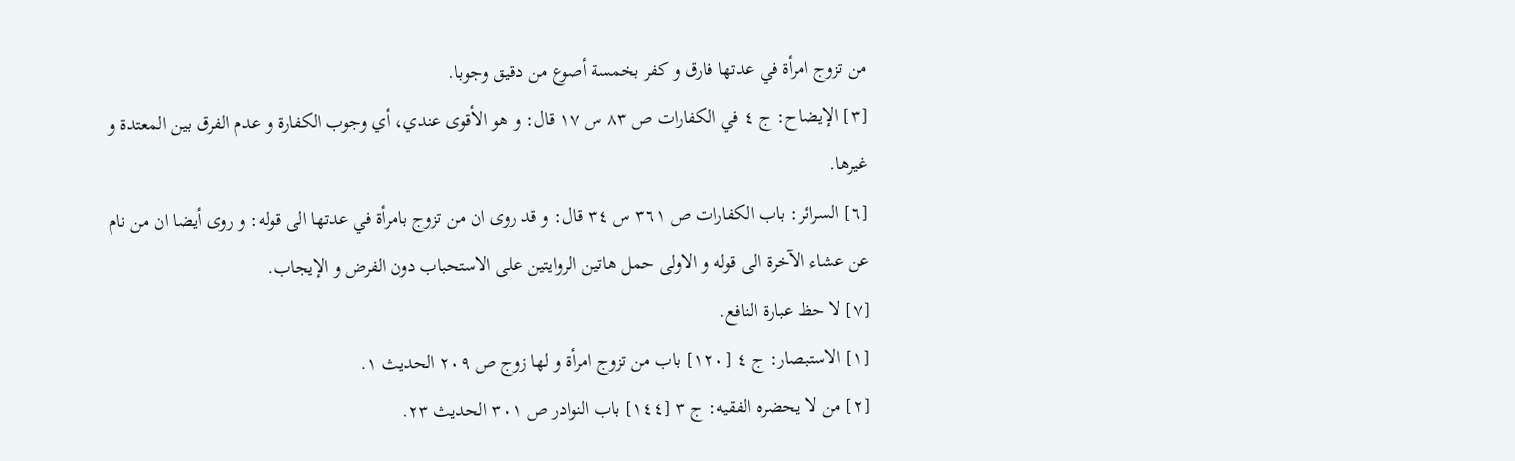من تزوج امرأة في عدتها فارق و كفر بخمسة أصوع من دقيق وجوبا.
[٣] الإيضاح: ج ٤ في الكفارات ص ٨٣ س ١٧ قال: و هو الأقوى عندي، أي وجوب الكفارة و عدم الفرق بين المعتدة و غيرها.
[٦] السرائر: باب الكفارات ص ٣٦١ س ٣٤ قال: و قد روى ان من تزوج بامرأة في عدتها الى قوله: و روى أيضا ان من نام عن عشاء الآخرة الى قوله و الاولى حمل هاتين الروايتين على الاستحباب دون الفرض و الإيجاب.
[٧] لا حظ عبارة النافع.
[١] الاستبصار: ج ٤ [١٢٠] باب من تزوج امرأة و لها زوج ص ٢٠٩ الحديث ١.
[٢] من لا يحضره الفقيه: ج ٣ [١٤٤] باب النوادر ص ٣٠١ الحديث ٢٣.